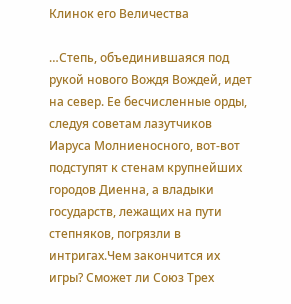Клинок его Величества

…Степь, объединившаяся под рукой нового Вождя Вождей, идет на север. Ее бесчисленные орды, следуя советам лазутчиков Иаруса Молниеносного, вот-вот подступят к стенам крупнейших городов Диенна, а владыки государств, лежащих на пути степняков, погрязли в интригах.Чем закончится их игры? Сможет ли Союз Трех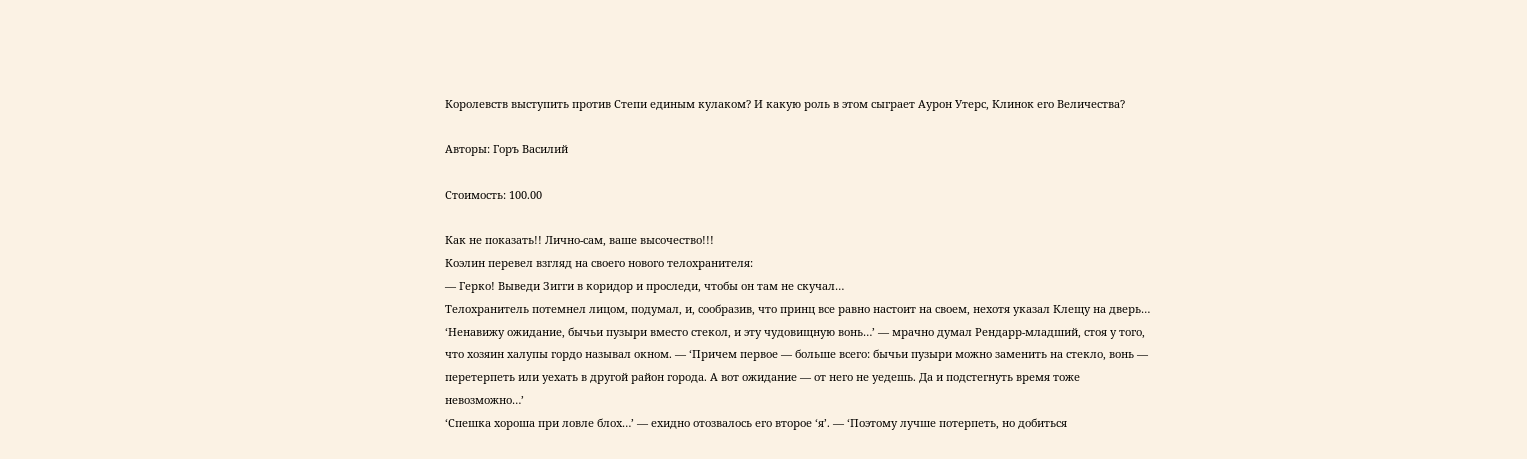Королевств выступить против Степи единым кулаком? И какую роль в этом сыграет Аурон Утерс, Клинок его Величества?

Авторы: Горъ Василий

Стоимость: 100.00

Как не показать!! Лично-сам, ваше высочество!!!
Коэлин перевел взгляд на своего нового телохранителя:
— Герко! Выведи Зигги в коридор и проследи, чтобы он там не скучал…
Телохранитель потемнел лицом, подумал, и, сообразив, что принц все равно настоит на своем, нехотя указал Клещу на дверь…
‘Ненавижу ожидание, бычьи пузыри вместо стекол, и эту чудовищную вонь…’ — мрачно думал Рендарр-младший, стоя у того, что хозяин халупы гордо называл окном. — ‘Причем первое — больше всего: бычьи пузыри можно заменить на стекло, вонь — перетерпеть или уехать в другой район города. А вот ожидание — от него не уедешь. Да и подстегнуть время тоже невозможно…’
‘Спешка хороша при ловле блох…’ — ехидно отозвалось его второе ‘я’. — ‘Поэтому лучше потерпеть, но добиться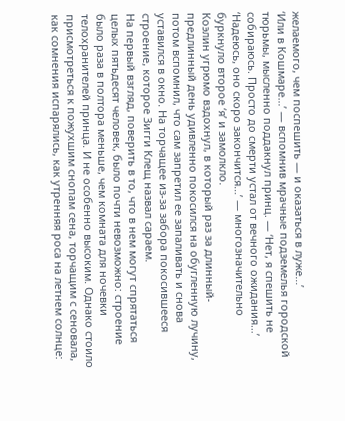желаемого, чем поспешить — и оказаться в луже…’
‘Или в Кошмаре…’ — вспомнив мрачные подземелья городской тюрьмы, мысленно поддакнул принц. — ‘Нет, я спешить не собираюсь. Просто до смерти устал от вечного ожидания…’
‘Надеюсь, оно скоро закончится…’ — многозначительно буркнуло второе ‘я’ и замолкло.
Коэлин угрюмо вздохнул, в который раз за длинный-предлинный день удивленно покосился на обугленную лучину, потом вспомнил, что сам запретил ее запаливать и снова уставился в окно. На торчащее из-за забора покосившееся строение, которое Зигги Клещ назвал сараем.
На первый взгляд, поверить в то, что в нем могут спрятаться целых пятьдесят человек, было почти невозможно: строение было раза в полтора меньше, чем комната для ночевки телохранителей принца. И не особенно высоким. Однако стоило присмотреться к пожухшим снопам сена, торчащим с сеновала, как сомнения испарялись, как утренняя роса на летнем солнце: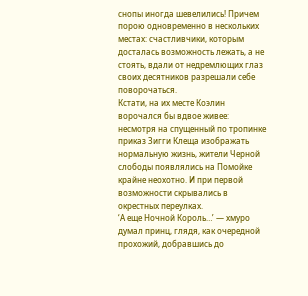снопы иногда шевелились! Причем порою одновременно в нескольких местах: счастливчики, которым досталась возможность лежать, а не стоять, вдали от недремлющих глаз своих десятников разрешали себе поворочаться.
Кстати, на их месте Коэлин ворочался бы вдвое живее: несмотря на спущенный по тропинке приказ Зигги Клеща изображать нормальную жизнь, жители Черной слободы появлялись на Помойке крайне неохотно. И при первой возможности скрывались в окрестных переулках.
‘А еще Ночной Король…’ — хмуро думал принц, глядя, как очередной прохожий, добравшись до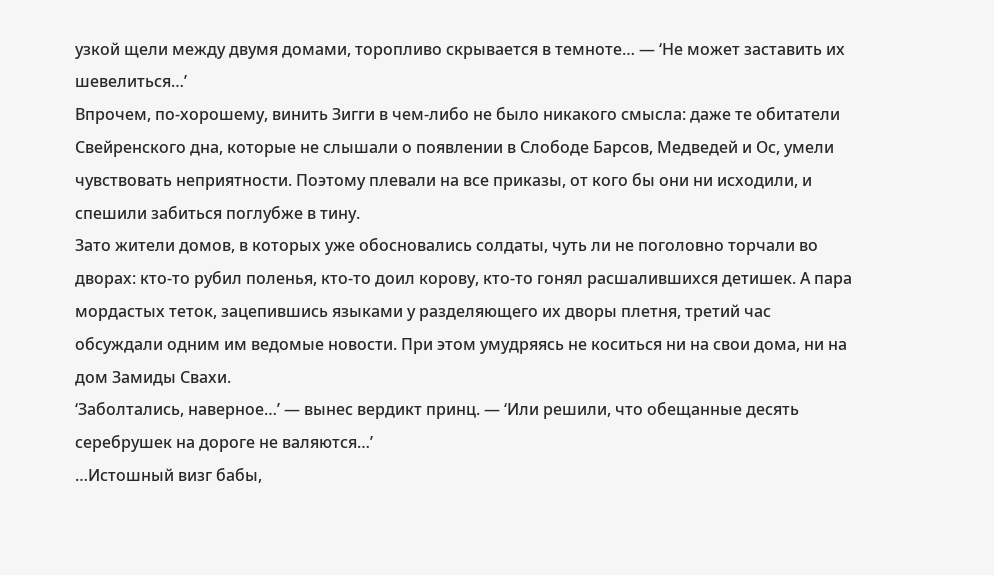узкой щели между двумя домами, торопливо скрывается в темноте… — ‘Не может заставить их шевелиться…’
Впрочем, по-хорошему, винить Зигги в чем-либо не было никакого смысла: даже те обитатели Свейренского дна, которые не слышали о появлении в Слободе Барсов, Медведей и Ос, умели чувствовать неприятности. Поэтому плевали на все приказы, от кого бы они ни исходили, и спешили забиться поглубже в тину.
Зато жители домов, в которых уже обосновались солдаты, чуть ли не поголовно торчали во дворах: кто-то рубил поленья, кто-то доил корову, кто-то гонял расшалившихся детишек. А пара мордастых теток, зацепившись языками у разделяющего их дворы плетня, третий час обсуждали одним им ведомые новости. При этом умудряясь не коситься ни на свои дома, ни на дом Замиды Свахи.
‘Заболтались, наверное…’ — вынес вердикт принц. — ‘Или решили, что обещанные десять серебрушек на дороге не валяются…’
…Истошный визг бабы,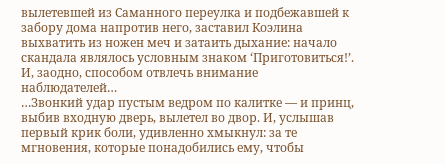вылетевшей из Саманного переулка и подбежавшей к забору дома напротив него, заставил Коэлина выхватить из ножен меч и затаить дыхание: начало скандала являлось условным знаком ‘Приготовиться!’. И, заодно, способом отвлечь внимание наблюдателей…
…Звонкий удар пустым ведром по калитке — и принц, выбив входную дверь, вылетел во двор. И, услышав первый крик боли, удивленно хмыкнул: за те мгновения, которые понадобились ему, чтобы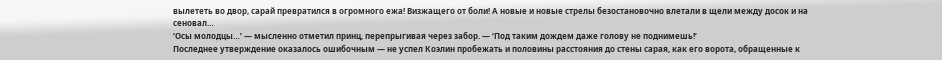вылететь во двор, сарай превратился в огромного ежа! Визжащего от боли! А новые и новые стрелы безостановочно влетали в щели между досок и на сеновал…
‘Осы молодцы…’ — мысленно отметил принц, перепрыгивая через забор. — ‘Под таким дождем даже голову не поднимешь!’
Последнее утверждение оказалось ошибочным — не успел Коэлин пробежать и половины расстояния до стены сарая, как его ворота, обращенные к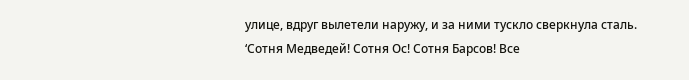улице, вдруг вылетели наружу, и за ними тускло сверкнула сталь.
‘Сотня Медведей! Сотня Ос! Сотня Барсов! Все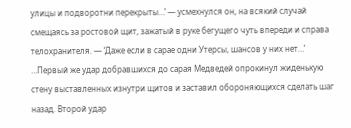улицы и подворотни перекрыты…’ — усмехнулся он, на всякий случай смещаясь за ростовой щит, зажатый в руке бегущего чуть впереди и справа телохранителя. — ‘Даже если в сарае одни Утерсы, шансов у них нет…’
…Первый же удар добравшихся до сарая Медведей опрокинул жиденькую стену выставленных изнутри щитов и заставил обороняющихся сделать шаг назад. Второй удар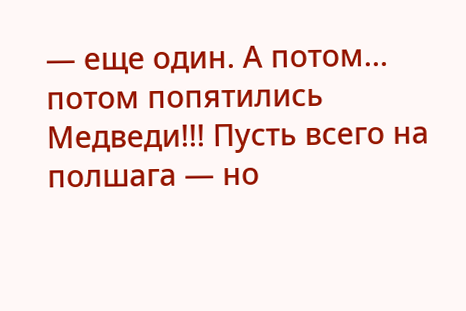— еще один. А потом… потом попятились Медведи!!! Пусть всего на полшага — но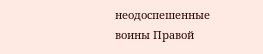неодоспешенные воины Правой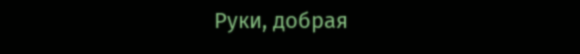Руки, добрая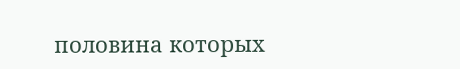половина которых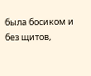была босиком и без щитов,